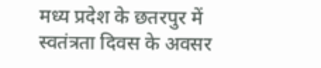मध्य प्रदेश के छतरपुर में स्वतंत्रता दिवस के अवसर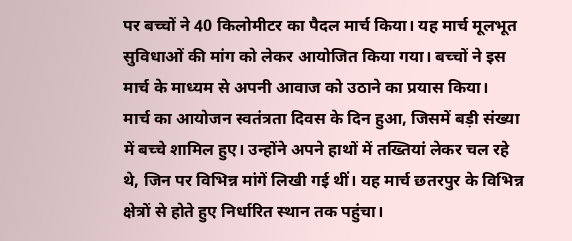पर बच्चों ने 40 किलोमीटर का पैदल मार्च किया। यह मार्च मूलभूत सुविधाओं की मांग को लेकर आयोजित किया गया। बच्चों ने इस मार्च के माध्यम से अपनी आवाज को उठाने का प्रयास किया।
मार्च का आयोजन स्वतंत्रता दिवस के दिन हुआ, जिसमें बड़ी संख्या में बच्चे शामिल हुए। उन्होंने अपने हाथों में तख्तियां लेकर चल रहे थे, जिन पर विभिन्न मांगें लिखी गई थीं। यह मार्च छतरपुर के विभिन्न क्षेत्रों से होते हुए निर्धारित स्थान तक पहुंचा।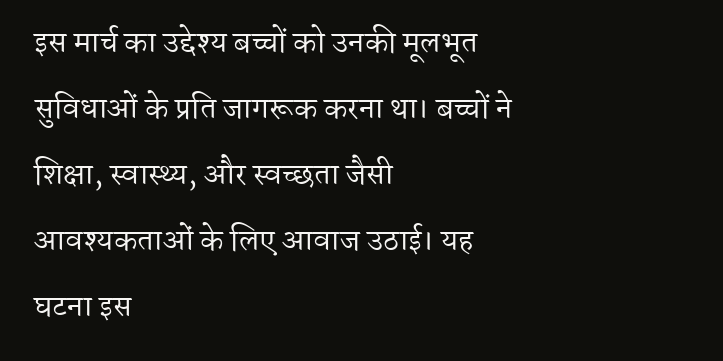इस मार्च का उद्देश्य बच्चों को उनकी मूलभूत सुविधाओं के प्रति जागरूक करना था। बच्चों ने शिक्षा, स्वास्थ्य, और स्वच्छता जैसी आवश्यकताओं के लिए आवाज उठाई। यह घटना इस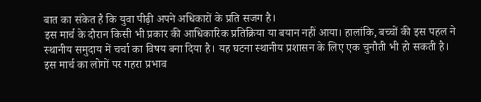बात का संकेत है कि युवा पीढ़ी अपने अधिकारों के प्रति सजग है।
इस मार्च के दौरान किसी भी प्रकार की आधिकारिक प्रतिक्रिया या बयान नहीं आया। हालांकि, बच्चों की इस पहल ने स्थानीय समुदाय में चर्चा का विषय बना दिया है। यह घटना स्थानीय प्रशासन के लिए एक चुनौती भी हो सकती है।
इस मार्च का लोगों पर गहरा प्रभाव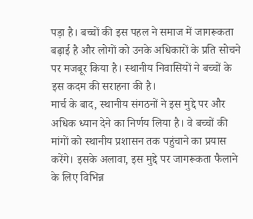पड़ा है। बच्चों की इस पहल ने समाज में जागरूकता बढ़ाई है और लोगों को उनके अधिकारों के प्रति सोचने पर मजबूर किया है। स्थानीय निवासियों ने बच्चों के इस कदम की सराहना की है।
मार्च के बाद, स्थानीय संगठनों ने इस मुद्दे पर और अधिक ध्यान देने का निर्णय लिया है। वे बच्चों की मांगों को स्थानीय प्रशासन तक पहुंचाने का प्रयास करेंगे। इसके अलावा, इस मुद्दे पर जागरूकता फैलाने के लिए विभिन्न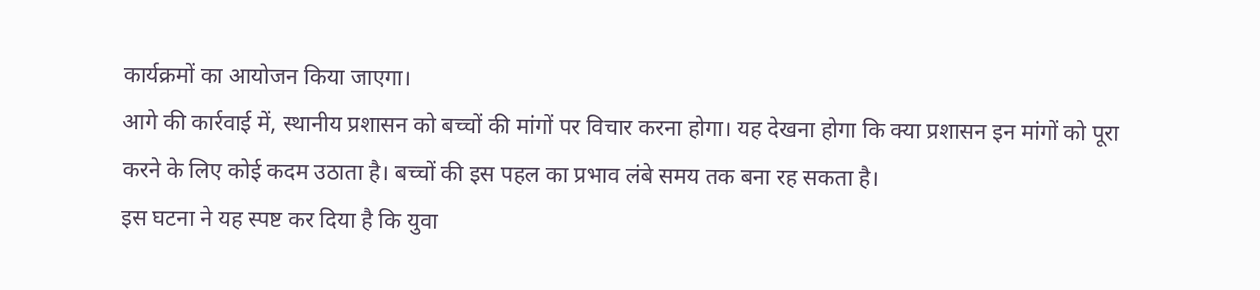कार्यक्रमों का आयोजन किया जाएगा।
आगे की कार्रवाई में, स्थानीय प्रशासन को बच्चों की मांगों पर विचार करना होगा। यह देखना होगा कि क्या प्रशासन इन मांगों को पूरा करने के लिए कोई कदम उठाता है। बच्चों की इस पहल का प्रभाव लंबे समय तक बना रह सकता है।
इस घटना ने यह स्पष्ट कर दिया है कि युवा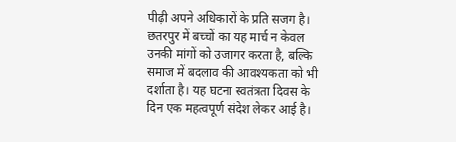पीढ़ी अपने अधिकारों के प्रति सजग है। छतरपुर में बच्चों का यह मार्च न केवल उनकी मांगों को उजागर करता है, बल्कि समाज में बदलाव की आवश्यकता को भी दर्शाता है। यह घटना स्वतंत्रता दिवस के दिन एक महत्वपूर्ण संदेश लेकर आई है।